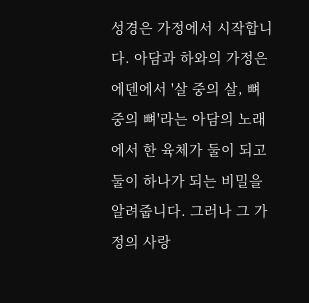성경은 가정에서 시작합니다. 아담과 하와의 가정은 에덴에서 '살 중의 살, 뼈 중의 뼈'라는 아담의 노래에서 한 육체가 둘이 되고 둘이 하나가 되는 비밀을 알려줍니다. 그러나 그 가정의 사랑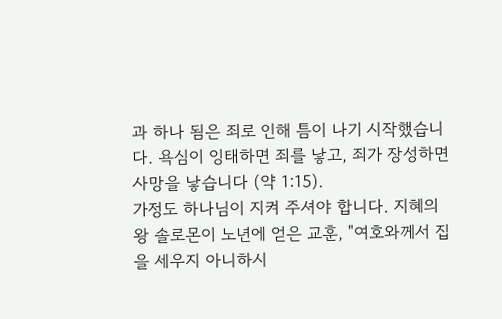과 하나 됨은 죄로 인해 틈이 나기 시작했습니다. 욕심이 잉태하면 죄를 낳고, 죄가 장성하면 사망을 낳습니다 (약 1:15).
가정도 하나님이 지켜 주셔야 합니다. 지혜의 왕 솔로몬이 노년에 얻은 교훈, "여호와께서 집을 세우지 아니하시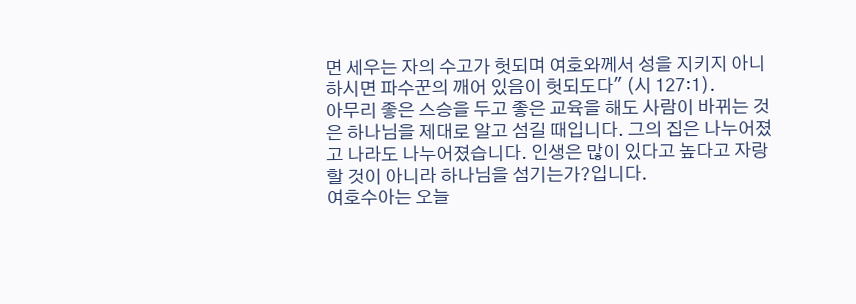면 세우는 자의 수고가 헛되며 여호와께서 성을 지키지 아니하시면 파수꾼의 깨어 있음이 헛되도다" (시 127:1).
아무리 좋은 스승을 두고 좋은 교육을 해도 사람이 바뀌는 것은 하나님을 제대로 알고 섬길 때입니다. 그의 집은 나누어졌고 나라도 나누어졌습니다. 인생은 많이 있다고 높다고 자랑할 것이 아니라 하나님을 섬기는가?입니다.
여호수아는 오늘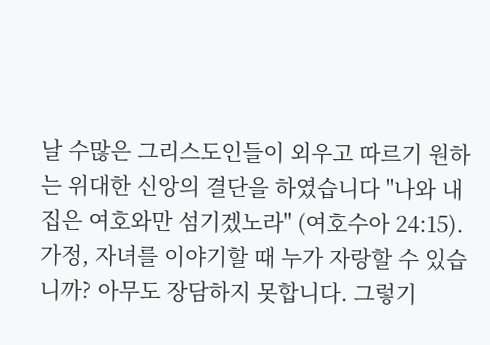날 수많은 그리스도인들이 외우고 따르기 원하는 위대한 신앙의 결단을 하였습니다 "나와 내 집은 여호와만 섬기겠노라" (여호수아 24:15). 가정, 자녀를 이야기할 때 누가 자랑할 수 있습니까? 아무도 장담하지 못합니다. 그렇기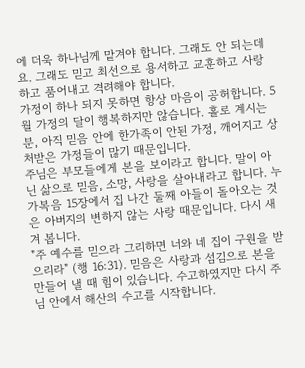에 더욱 하나님께 맡겨야 합니다. 그래도 안 되는데요. 그래도 믿고 최선으로 용서하고 교훈하고 사랑하고 품어내고 격려해야 합니다.
가정이 하나 되지 못하면 항상 마음이 공허합니다. 5월 가정의 달이 행복하지만 않습니다. 홀로 계시는 분, 아직 믿음 안에 한가족이 안된 가정, 깨어지고 상처받은 가정들이 많기 때문입니다.
주님은 부모들에게 본을 보이라고 합니다. 말이 아닌 삶으로 믿음, 소망, 사랑을 살아내라고 합니다. 누가복음 15장에서 집 나간 둘째 아들이 돌아오는 것은 아버지의 변하지 않는 사랑 때문입니다. 다시 새겨 봅니다.
"주 예수를 믿으라 그리하면 너와 네 집이 구원을 받으리라" (행 16:31). 믿음은 사랑과 섬김으로 본을 만들어 낼 때 힘이 있습니다. 수고하였지만 다시 주님 안에서 해산의 수고를 시작합니다.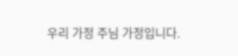우리 가정 주님 가정입니다.